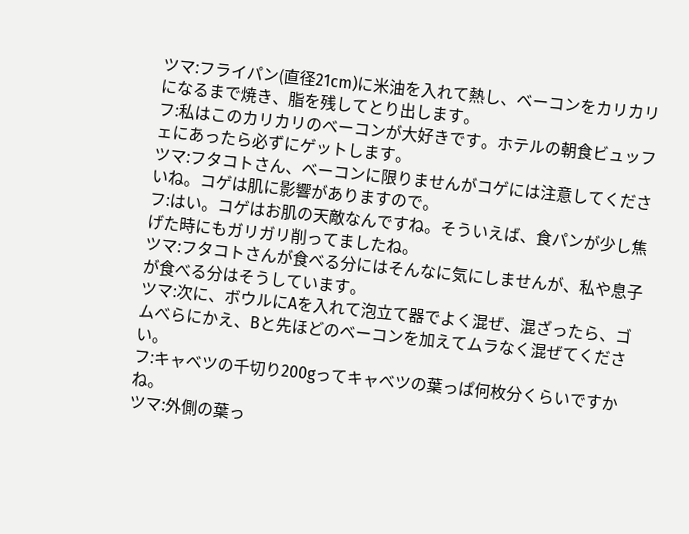ツマ:フライパン(直径21cm)に米油を入れて熱し、ベーコンをカリカリになるまで焼き、脂を残してとり出します。
フ:私はこのカリカリのベーコンが大好きです。ホテルの朝食ビュッフェにあったら必ずにゲットします。
ツマ:フタコトさん、ベーコンに限りませんがコゲには注意してくださいね。コゲは肌に影響がありますので。
フ:はい。コゲはお肌の天敵なんですね。そういえば、食パンが少し焦げた時にもガリガリ削ってましたね。
ツマ:フタコトさんが食べる分にはそんなに気にしませんが、私や息子が食べる分はそうしています。
ツマ:次に、ボウルにAを入れて泡立て器でよく混ぜ、混ざったら、ゴムべらにかえ、Bと先ほどのベーコンを加えてムラなく混ぜてください。
フ:キャベツの千切り200gってキャベツの葉っぱ何枚分くらいですかね。
ツマ:外側の葉っ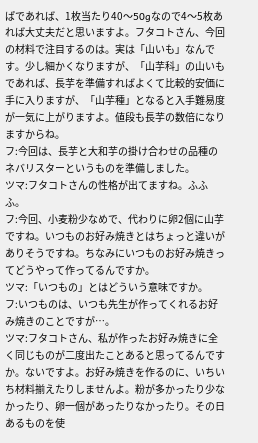ぱであれば、1枚当たり40〜50gなので4〜5枚あれば大丈夫だと思いますよ。フタコトさん、今回の材料で注目するのは。実は「山いも」なんです。少し細かくなりますが、「山芋科」の山いもであれば、長芋を準備すればよくて比較的安価に手に入りますが、「山芋種」となると入手難易度が一気に上がりますよ。値段も長芋の数倍になりますからね。
フ:今回は、長芋と大和芋の掛け合わせの品種のネバリスターというものを準備しました。
ツマ:フタコトさんの性格が出てますね。ふふふ。
フ:今回、小麦粉少なめで、代わりに卵2個に山芋ですね。いつものお好み焼きとはちょっと違いがありそうですね。ちなみにいつものお好み焼きってどうやって作ってるんですか。
ツマ:「いつもの」とはどういう意味ですか。
フ:いつものは、いつも先生が作ってくれるお好み焼きのことですが…。
ツマ:フタコトさん、私が作ったお好み焼きに全く同じものが二度出たことあると思ってるんですか。ないですよ。お好み焼きを作るのに、いちいち材料揃えたりしませんよ。粉が多かったり少なかったり、卵一個があったりなかったり。その日あるものを使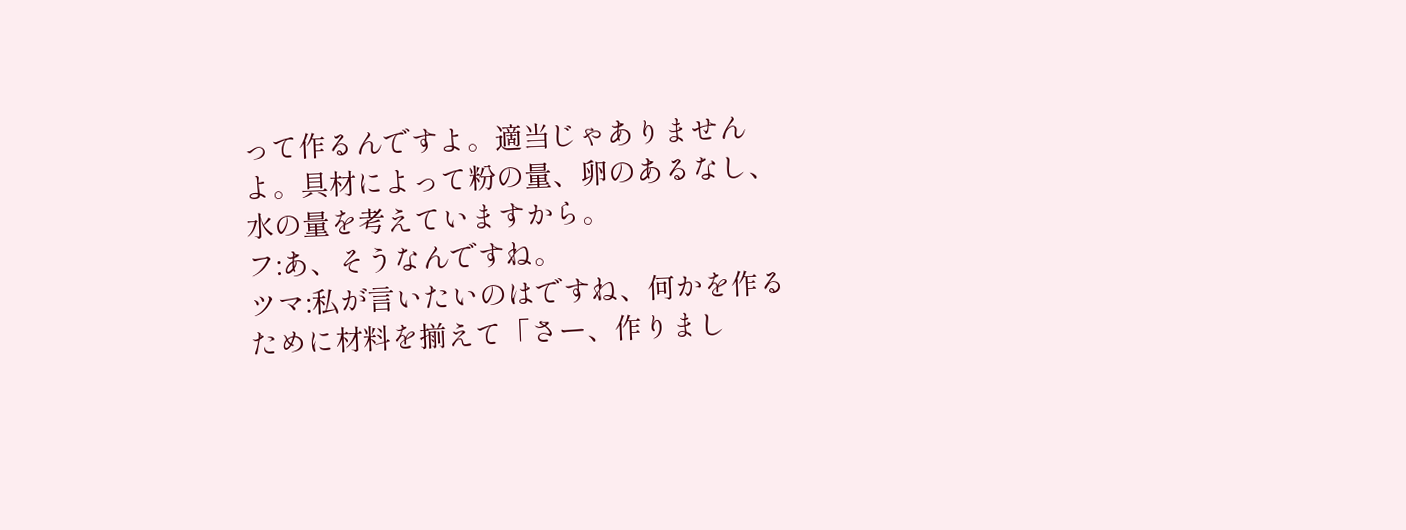って作るんですよ。適当じゃありませんよ。具材によって粉の量、卵のあるなし、水の量を考えていますから。
フ:あ、そうなんですね。
ツマ:私が言いたいのはですね、何かを作るために材料を揃えて「さー、作りまし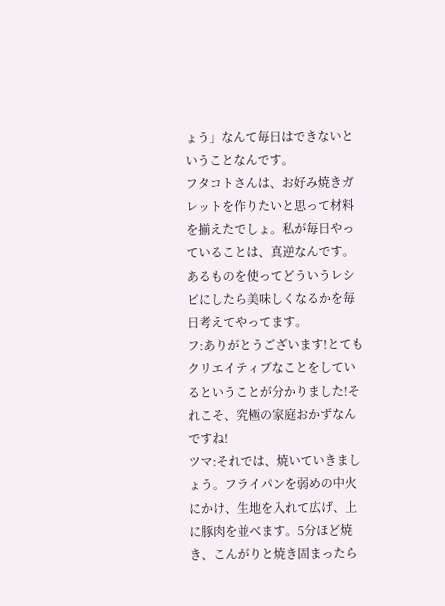ょう」なんて毎日はできないということなんです。
フタコトさんは、お好み焼きガレットを作りたいと思って材料を揃えたでしょ。私が毎日やっていることは、真逆なんです。あるものを使ってどういうレシピにしたら美味しくなるかを毎日考えてやってます。
フ:ありがとうございます!とてもクリエイティブなことをしているということが分かりました!それこそ、究極の家庭おかずなんですね!
ツマ:それでは、焼いていきましょう。フライパンを弱めの中火にかけ、生地を入れて広げ、上に豚肉を並べます。5分ほど焼き、こんがりと焼き固まったら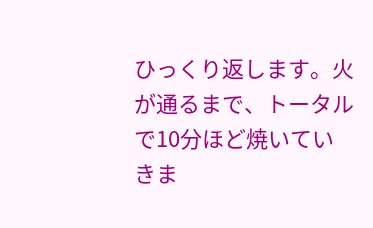ひっくり返します。火が通るまで、トータルで10分ほど焼いていきま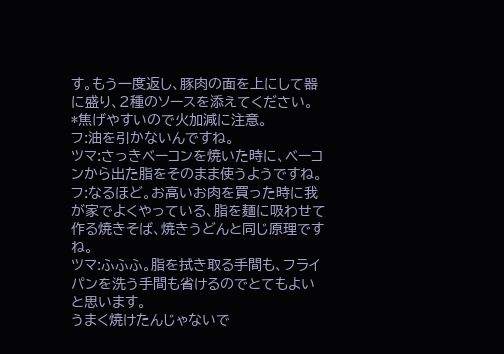す。もう一度返し、豚肉の面を上にして器に盛り、2種のソースを添えてください。
*焦げやすいので火加減に注意。
フ:油を引かないんですね。
ツマ:さっきベーコンを焼いた時に、ベーコンから出た脂をそのまま使うようですね。
フ:なるほど。お高いお肉を買った時に我が家でよくやっている、脂を麺に吸わせて作る焼きそば、焼きうどんと同じ原理ですね。
ツマ:ふふふ。脂を拭き取る手間も、フライパンを洗う手間も省けるのでとてもよいと思います。
うまく焼けたんじゃないで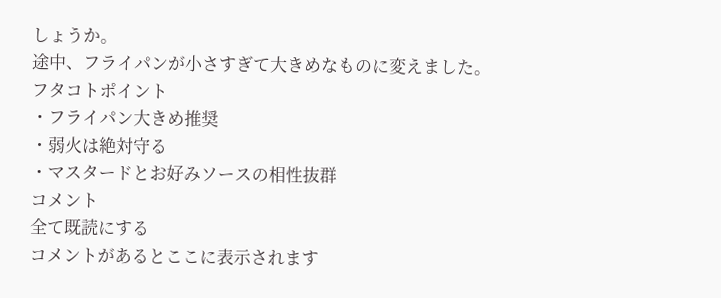しょうか。
途中、フライパンが小さすぎて大きめなものに変えました。
フタコトポイント
・フライパン大きめ推奨
・弱火は絶対守る
・マスタードとお好みソースの相性抜群
コメント
全て既読にする
コメントがあるとここに表示されます